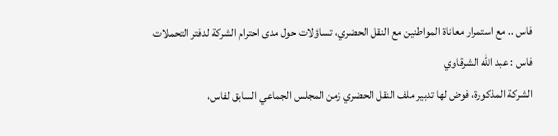فاس .. مع استمرار معاناة المواطنين مع النقل الحضري، تساؤلات حول مدى احترام الشركة لدفتر التحملات
فاس : عبد الله الشرقاوي
الشركة المذكورة، فوض لها تدبير ملف النقل الحضري زمن المجلس الجماعي السابق لفاس،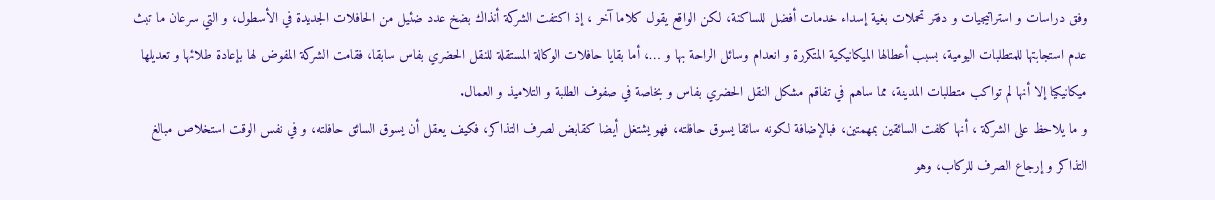وفق دراسات و استراتيجيات و دفتر تحملات بغية إسداء خدمات أفضل للساكنة، لكن الواقع يقول كلاما آخر ، إذ اكتفت الشركة أنذاك بضخ عدد ضئيل من الحافلات الجديدة في الأسطول، و التي سرعان ما تبث عدم استجابتها للمتطلبات اليومية، بسبب أعطالها الميكانيكية المتكررة و انعدام وسائل الراحة بها و …، أما بقايا حافلات الوكالة المستقلة للنقل الحضري بفاس سابقا، فقامت الشركة المفوض لها بإعادة طلائها و تعديلها ميكانيكيا إلا أنها لم تواكب متطلبات المدينة، مما ساهم في تفاقم مشكل النقل الحضري بفاس و بخاصة في صفوف الطلبة و التلاميذ و العمال.
و ما يلاحظ على الشركة ، أنها كلفت السائقين بمهمتين، فبالإضافة لكونه سائقا يسوق حافلته، فهو يشتغل أيضا كقابض لصرف التذاكر، فكيف يعقل أن يسوق السائق حافلته، و في نفس الوقت استخلاص مبالغ التذاكر و إرجاع الصرف للركاب، وهو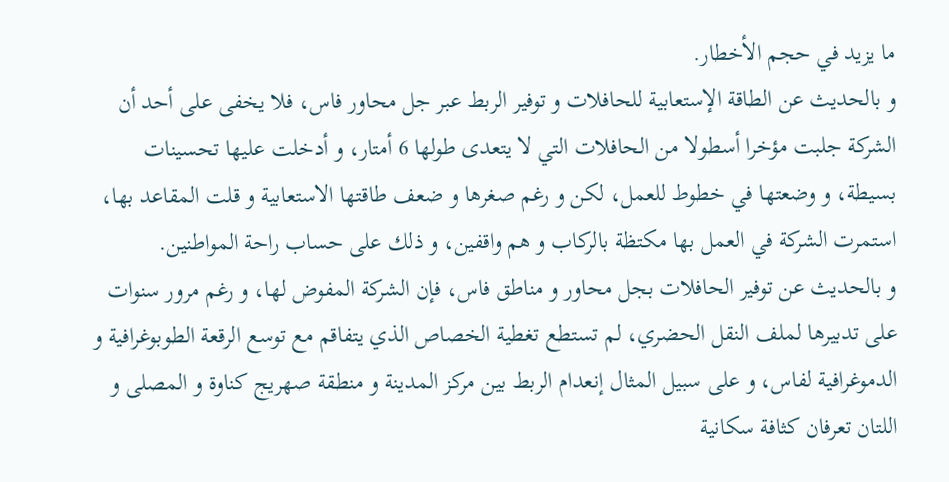ما يزيد في حجم الأخطار.
و بالحديث عن الطاقة الإستعابية للحافلات و توفير الربط عبر جل محاور فاس، فلا يخفى على أحد أن الشركة جلبت مؤخرا أسطولا من الحافلات التي لا يتعدى طولها 6 أمتار، و أدخلت عليها تحسينات بسيطة، و وضعتها في خطوط للعمل، لكن و رغم صغرها و ضعف طاقتها الاستعابية و قلت المقاعد بها، استمرت الشركة في العمل بها مكتظة بالركاب و هم واقفين، و ذلك على حساب راحة المواطنين.
و بالحديث عن توفير الحافلات بجل محاور و مناطق فاس، فإن الشركة المفوض لها، و رغم مرور سنوات على تدبيرها لملف النقل الحضري، لم تستطع تغطية الخصاص الذي يتفاقم مع توسع الرقعة الطوبوغرافية و الدموغرافية لفاس، و على سبيل المثال إنعدام الربط بين مركز المدينة و منطقة صهريج كناوة و المصلى و اللتان تعرفان كثافة سكانية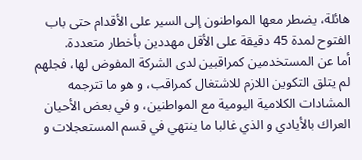هائلة، يضطر معها المواطنون إلى السير على الأقدام حتى باب الفتوح لمدة 45 دقيقة على الأقل مهددين بأخطار متعددة.
أما عن المستخدمين كمراقبين لدى الشركة المفوض لها، فجلهم لم يتلق التكوين اللازم للاشتغال كمراقب، و هو ما تترجمه المشادات الكلامية اليومية مع المواطنين، و في بعض الأحيان العراك بالأيادي و الذي غالبا ما ينتهي في قسم المستعجلات و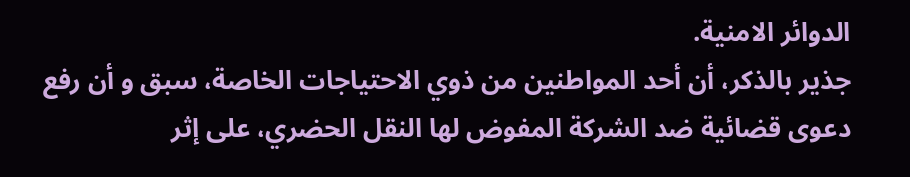الدوائر الامنية.
جذير بالذكر، أن أحد المواطنين من ذوي الاحتياجات الخاصة، سبق و أن رفع دعوى قضائية ضد الشركة المفوض لها النقل الحضري، على إثر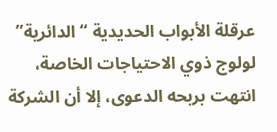عرقلة الأبواب الحديدية “الدائرية” لولوج ذوي الاحتياجات الخاصة، انتهت بربحه الدعوى، إلا أن الشركة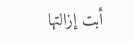أبت إزالتها